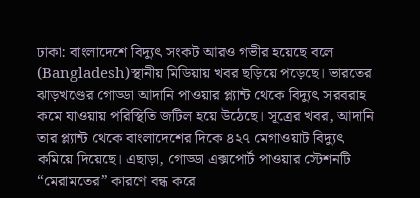ঢাকা: বাংলাদেশে বিদ্যুৎ সংকট আরও গভীর হয়েছে বলে (Bangladesh)স্থানীয় মিডিয়ায় খবর ছড়িয়ে পড়েছে। ভারতের ঝাড়খণ্ডের গোড্ডা আদানি পাওয়ার প্ল্যান্ট থেকে বিদ্যুৎ সরবরাহ কমে যাওয়ায় পরিস্থিতি জটিল হয়ে উঠেছে। সূত্রের খবর, আদানি তার প্ল্যান্ট থেকে বাংলাদেশের দিকে ৪২৭ মেগাওয়াট বিদ্যুৎ কমিয়ে দিয়েছে। এছাড়া, গোড্ডা এক্সপোর্ট পাওয়ার স্টেশনটি “মেরামতের” কারণে বন্ধ করে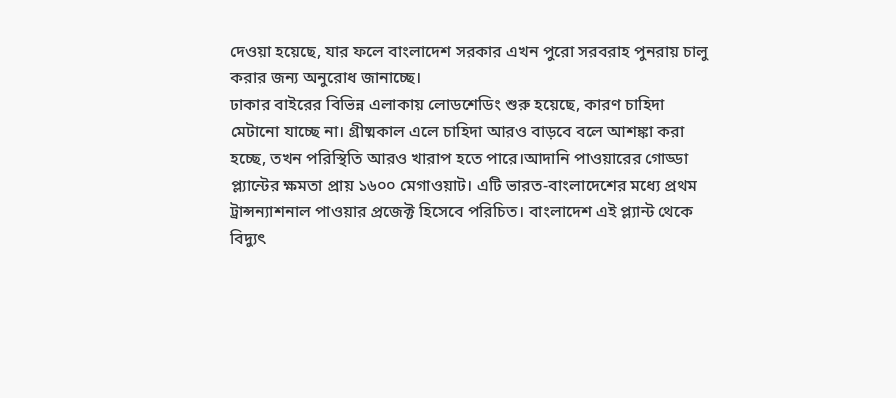দেওয়া হয়েছে, যার ফলে বাংলাদেশ সরকার এখন পুরো সরবরাহ পুনরায় চালু করার জন্য অনুরোধ জানাচ্ছে।
ঢাকার বাইরের বিভিন্ন এলাকায় লোডশেডিং শুরু হয়েছে, কারণ চাহিদা মেটানো যাচ্ছে না। গ্রীষ্মকাল এলে চাহিদা আরও বাড়বে বলে আশঙ্কা করা হচ্ছে, তখন পরিস্থিতি আরও খারাপ হতে পারে।আদানি পাওয়ারের গোড্ডা প্ল্যান্টের ক্ষমতা প্রায় ১৬০০ মেগাওয়াট। এটি ভারত-বাংলাদেশের মধ্যে প্রথম ট্রান্সন্যাশনাল পাওয়ার প্রজেক্ট হিসেবে পরিচিত। বাংলাদেশ এই প্ল্যান্ট থেকে বিদ্যুৎ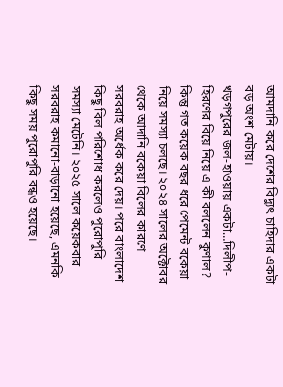আমদানি করে দেশের বিদ্যুৎ চাহিদার একটা বড় অংশ মেটায়।
খড়গপুরের জল-হাওয়ায় একটা…দিলীপ-হিরণের বিয়ে নিয়ে এ কী বললেন কুণাল?
কিন্তু গত কয়েক বছর ধরে পেমেন্ট বকেয়া নিয়ে সমস্যা চলছে। ২০২৪ সালের অক্টোবর থেকে আদানি বকেয়া বিলের কারণে সরবরাহ অর্ধেক করে দেয়। পরে বাংলাদেশ কিছু বিল পরিশোধ করলেও পুরোপুরি সমস্যা মেটেনি। ২০২৫ সালে কয়েকবার সরবরাহ কমানো-বাড়ানো হয়েছে, এমনকি কিছু সময় পুরোপুরি বন্ধও হয়েছে।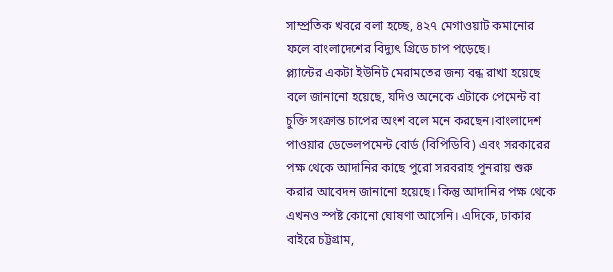সাম্প্রতিক খবরে বলা হচ্ছে, ৪২৭ মেগাওয়াট কমানোর ফলে বাংলাদেশের বিদ্যুৎ গ্রিডে চাপ পড়েছে।
প্ল্যান্টের একটা ইউনিট মেরামতের জন্য বন্ধ রাখা হয়েছে বলে জানানো হয়েছে, যদিও অনেকে এটাকে পেমেন্ট বা চুক্তি সংক্রান্ত চাপের অংশ বলে মনে করছেন।বাংলাদেশ পাওয়ার ডেভেলপমেন্ট বোর্ড (বিপিডিবি) এবং সরকারের পক্ষ থেকে আদানির কাছে পুরো সরবরাহ পুনরায় শুরু করার আবেদন জানানো হয়েছে। কিন্তু আদানির পক্ষ থেকে এখনও স্পষ্ট কোনো ঘোষণা আসেনি। এদিকে, ঢাকার বাইরে চট্টগ্রাম,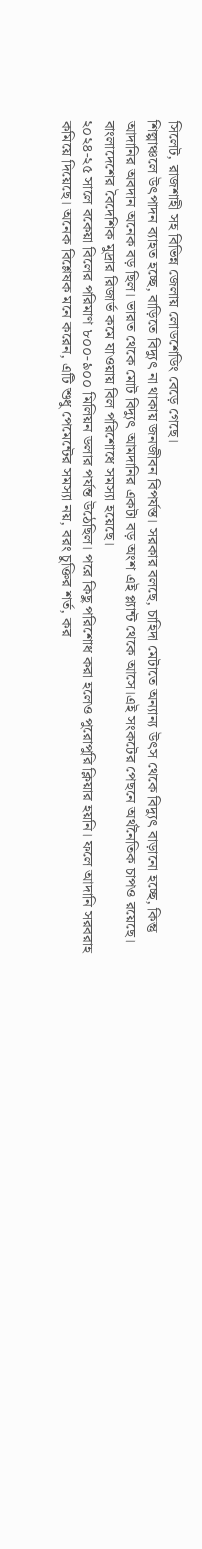সিলেট, রাজশাহী সহ বিভিন্ন জেলায় লোডশেডিং বেড়ে গেছে।
শিল্পাঞ্চলে উৎপাদন ব্যাহত হচ্ছে, বাড়িতে বিদ্যুৎ না থাকায় জনজীবন বিপর্যস্ত। সরকার বলছে, চাহিদা মেটাতে অন্যান্য উৎস থেকে বিদ্যুৎ বাড়ানো হচ্ছে, কিন্তু আদানির অবদান অনেক বড় ছিল। ভারত থেকে মোট বিদ্যুৎ আমদানির একটা বড় অংশ এই প্ল্যান্ট থেকে আসে।এই সংকটের পেছনে অর্থনৈতিক চাপও রয়েছে। বাংলাদেশের বৈদেশিক মুদ্রার রিজার্ভ কমে যাওয়ায় বিল পরিশোধে সমস্যা হয়েছে।
২০২৪-২৫ সালে বকেয়া বিলের পরিমাণ ৮০০-৯০০ মিলিয়ন ডলার পর্যন্ত উঠেছিল। পরে কিছু পরিশোধ করা হলেও পুরোপুরি ক্লিয়ার হয়নি। ফলে আদানি সরবরাহ কমিয়ে দিয়েছে। অনেক বিশ্লেষক মনে করেন, এটি শুধু পেমেন্টের সমস্যা নয়, বরং চুক্তির শর্ত, কর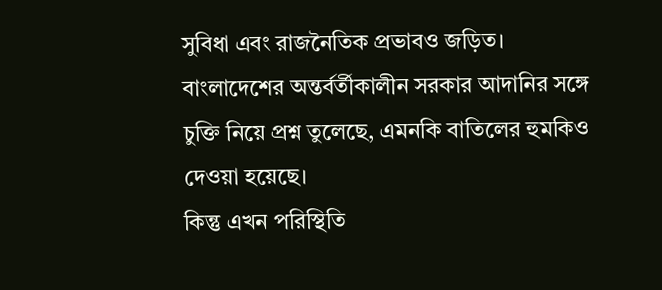সুবিধা এবং রাজনৈতিক প্রভাবও জড়িত। বাংলাদেশের অন্তর্বর্তীকালীন সরকার আদানির সঙ্গে চুক্তি নিয়ে প্রশ্ন তুলেছে, এমনকি বাতিলের হুমকিও দেওয়া হয়েছে।
কিন্তু এখন পরিস্থিতি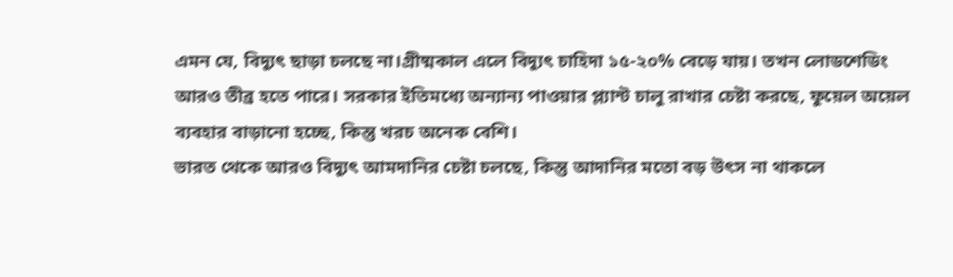এমন যে, বিদ্যুৎ ছাড়া চলছে না।গ্রীষ্মকাল এলে বিদ্যুৎ চাহিদা ১৫-২০% বেড়ে যায়। তখন লোডশেডিং আরও তীব্র হতে পারে। সরকার ইতিমধ্যে অন্যান্য পাওয়ার প্ল্যান্ট চালু রাখার চেষ্টা করছে, ফুয়েল অয়েল ব্যবহার বাড়ানো হচ্ছে, কিন্তু খরচ অনেক বেশি।
ভারত থেকে আরও বিদ্যুৎ আমদানির চেষ্টা চলছে, কিন্তু আদানির মতো বড় উৎস না থাকলে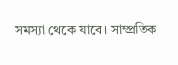সমস্যা থেকে যাবে। সাম্প্রতিক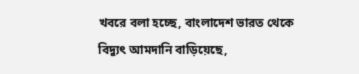খবরে বলা হচ্ছে, বাংলাদেশ ভারত থেকে বিদ্যুৎ আমদানি বাড়িয়েছে,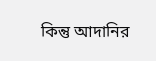কিন্তু আদানির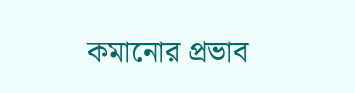কমানোর প্রভাব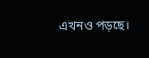এখনও পড়ছে।